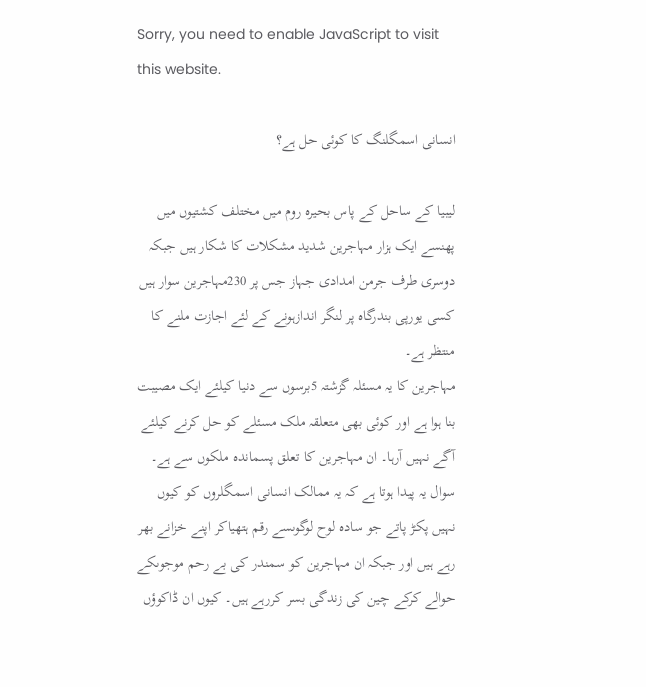Sorry, you need to enable JavaScript to visit this website.

انسانی اسمگلنگ کا کوئی حل ہے؟

لیبیا کے ساحل کے پاس بحیرہ روم میں مختلف کشتیوں میں پھنسے ایک ہزار مہاجرین شدید مشکلات کا شکار ہیں جبکہ دوسری طرف جرمن امدادی جہاز جس پر 230مہاجرین سوار ہیں کسی یورپی بندرگاہ پر لنگر اندازہونے کے لئے اجازت ملنے کا منتظر ہے۔
مہاجرین کا یہ مسئلہ گزشتہ 5برسوں سے دنیا کیلئے ایک مصیبت بنا ہوا ہے اور کوئی بھی متعلقہ ملک مسئلے کو حل کرنے کیلئے آگے نہیں آرہا۔ ان مہاجرین کا تعلق پسماندہ ملکوں سے ہے۔ سوال یہ پیدا ہوتا ہے کہ یہ ممالک انسانی اسمگلروں کو کیوں نہیں پکڑ پاتے جو سادہ لوح لوگوںسے رقم ہتھیاکر اپنے خزانے بھر رہے ہیں اور جبکہ ان مہاجرین کو سمندر کی بے رحم موجوںکے حوالے کرکے چین کی زندگی بسر کررہے ہیں۔ کیوں ان ڈاکوؤں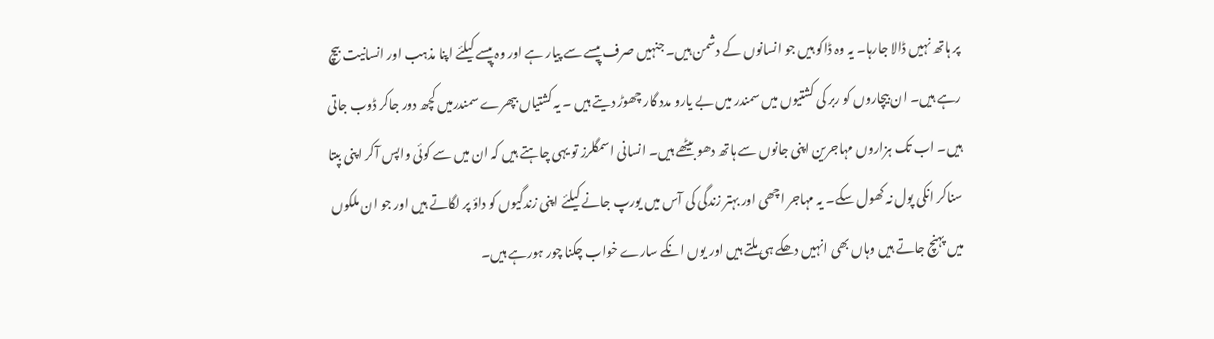پر ہاتھ نہیں ڈالا جارہا۔ یہ وہ ڈاکو ہیں جو انسانوں کے دشمن ہیں۔ جنہیں صرف پیسے سے پیار ہے اور وہ پیسے کیلئے اپنا مذہب اور انسانیت بیچ رہے ہیں۔ ان بیچاروں کو ربر کی کشتیوں میں سمندر میں بے یارو مدد گار چھوڑ دیتے ہیں ۔ یہ کشتیاں بپھرے سمندرمیں کچھ دور جاکر ڈوب جاتی ہیں۔ اب تک ہزاروں مہاجرین اپنی جانوں سے ہاتھ دھو بیٹھے ہیں۔ انسانی اسمگلرز تو یہی چاہتے ہیں کہ ان میں سے کوئی واپس آکر اپنی بپتا سناکر انکی پول نہ کھول سکے۔ یہ مہاجر اچھی اور بہتر زندگی کی آس میں یورپ جانے کیلئے اپنی زندگیوں کو داؤ پر لگاتے ہیں اور جو ان ملکوں میں پہنچ جاتے ہیں وہاں بھی انہیں دھکے ہی ملتے ہیں اور یوں انکے سارے خواب چکنا چور ہورہے ہیں۔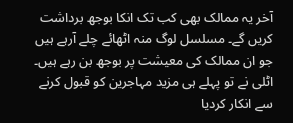آخر یہ ممالک بھی کب تک انکا بوجھ برداشت کریں گے۔ مسلسل لوگ منہ اٹھائے چلے آرہے ہیں جو ان ممالک کی معیشت پر بوجھ بن رہے ہیں۔ اٹلی نے تو پہلے ہی مزید مہاجرین کو قبول کرنے سے انکار کردیا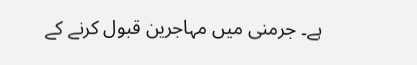ہے۔ جرمنی میں مہاجرین قبول کرنے کے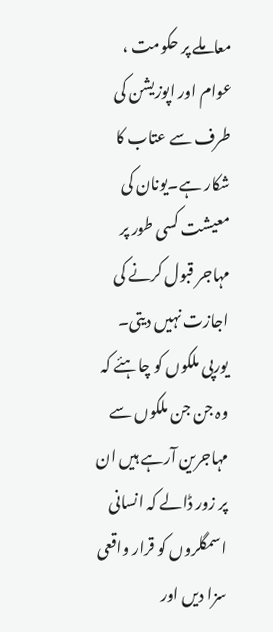معاملے پر حکومت ، عوام اور اپوزیشن کی طرف سے عتاب کا شکار ہے۔یونان کی معیشت کسی طور پر مہاجر قبول کرنے کی اجازت نہیں دیتی۔ یورپی ملکوں کو چاہئے کہ وہ جن جن ملکوں سے مہاجرین آرہے ہیں ان پر زور ڈالے کہ انسانی اسمگلروں کو قرار واقعی سزا دیں اور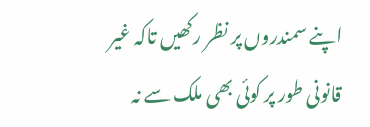اپنے سمندروں پر نظر رکھیں تاکہ غیر قانونی طور پر کوئی بھی ملک سے نہ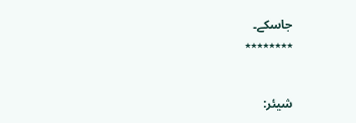جاسکے۔
٭٭٭٭٭٭٭٭


شیئر: